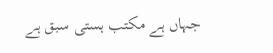جہاں ہے مکتب ہستی سبق ہے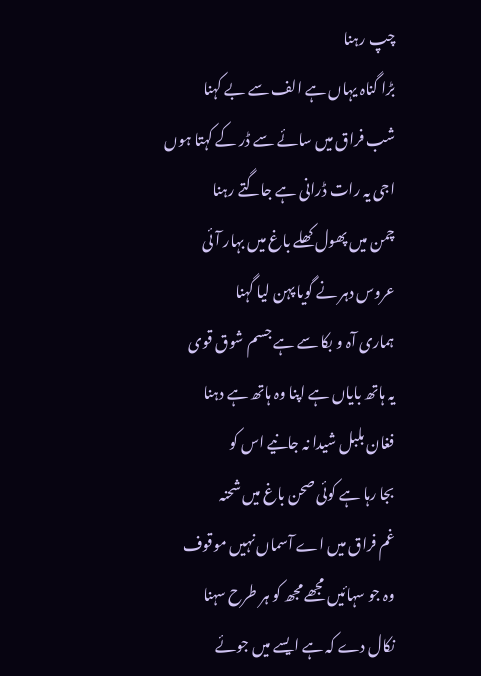چپ رہنا
بڑا گناہ یہاں ہے الف سے بے کہنا
شب فراق میں سائے سے ڈر کے کہتا ہوں
اجی یہ رات ڈرانی ہے جاگتے رہنا
چمن میں پھول کھلے باغ میں بہار آئی
عروس دہر نے گویا پہن لیا گہنا
ہماری آہ و بکا سے ہے جسم شوق قوی
یہ ہاتھ بایاں ہے اپنا وہ ہاتھ ہے دہنا
فغان بلبل شیدا نہ جانیے اس کو
بجا رہا ہے کوئی صحن باغ میں شحنہ
غم فراق میں اے آسماں نہیں موقوف
وہ جو سہائیں مجھے مجھ کو ہر طرح سہنا
نکال دے کہ ہے ایسے میں جوئے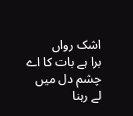اشک رواں
برا ہے بات کا اے چشم دل میں لے رہنا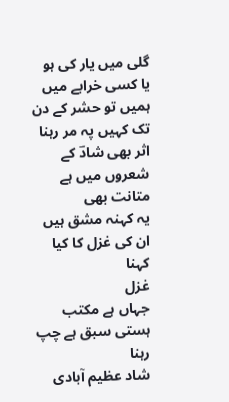گلی میں یار کی ہو یا کسی خرابے میں
ہمیں تو حشر کے دن تک کہیں پہ مر رہنا
اثر بھی شادؔ کے شعروں میں ہے متانت بھی
یہ کہنہ مشق ہیں ان کی غزل کا کیا کہنا
غزل
جہاں ہے مکتب ہستی سبق ہے چپ رہنا
شاد عظیم آبادی